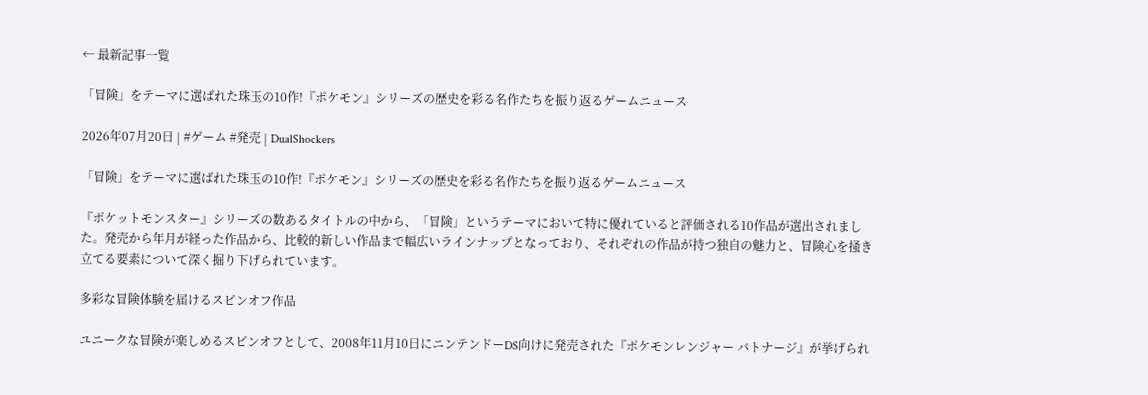← 最新記事一覧

「冒険」をテーマに選ばれた珠玉の10作!『ポケモン』シリーズの歴史を彩る名作たちを振り返るゲームニュース

2026年07月20日 | #ゲーム #発売 | DualShockers

「冒険」をテーマに選ばれた珠玉の10作!『ポケモン』シリーズの歴史を彩る名作たちを振り返るゲームニュース

『ポケットモンスター』シリーズの数あるタイトルの中から、「冒険」というテーマにおいて特に優れていると評価される10作品が選出されました。発売から年月が経った作品から、比較的新しい作品まで幅広いラインナップとなっており、それぞれの作品が持つ独自の魅力と、冒険心を掻き立てる要素について深く掘り下げられています。

多彩な冒険体験を届けるスピンオフ作品

ユニークな冒険が楽しめるスピンオフとして、2008年11月10日にニンテンドーDS向けに発売された『ポケモンレンジャー バトナージ』が挙げられ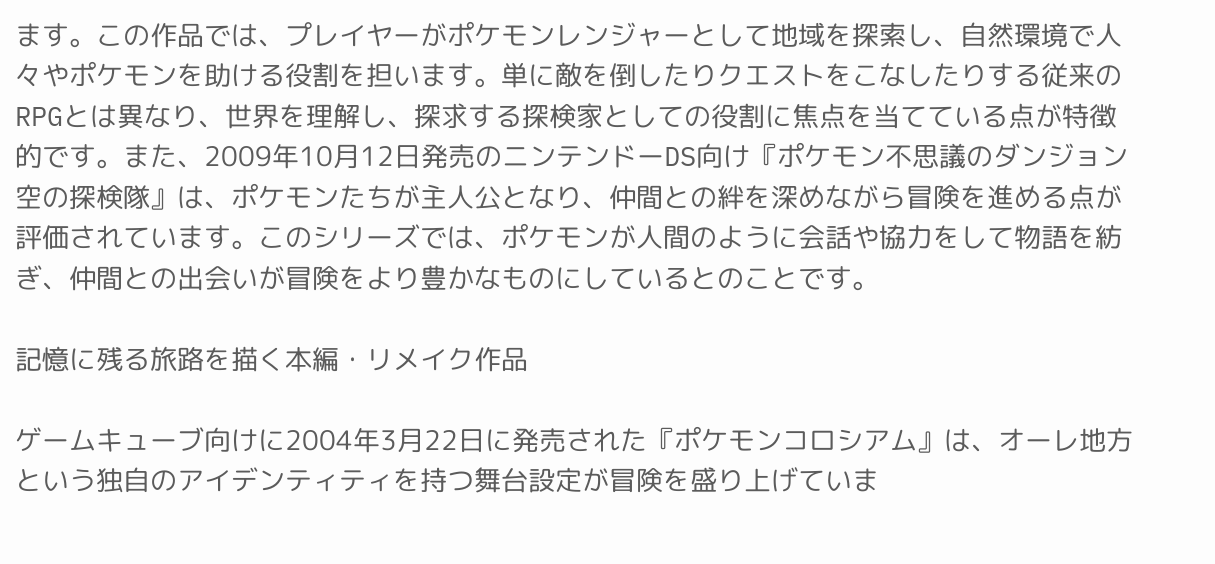ます。この作品では、プレイヤーがポケモンレンジャーとして地域を探索し、自然環境で人々やポケモンを助ける役割を担います。単に敵を倒したりクエストをこなしたりする従来のRPGとは異なり、世界を理解し、探求する探検家としての役割に焦点を当てている点が特徴的です。また、2009年10月12日発売のニンテンドーDS向け『ポケモン不思議のダンジョン 空の探検隊』は、ポケモンたちが主人公となり、仲間との絆を深めながら冒険を進める点が評価されています。このシリーズでは、ポケモンが人間のように会話や協力をして物語を紡ぎ、仲間との出会いが冒険をより豊かなものにしているとのことです。

記憶に残る旅路を描く本編・リメイク作品

ゲームキューブ向けに2004年3月22日に発売された『ポケモンコロシアム』は、オーレ地方という独自のアイデンティティを持つ舞台設定が冒険を盛り上げていま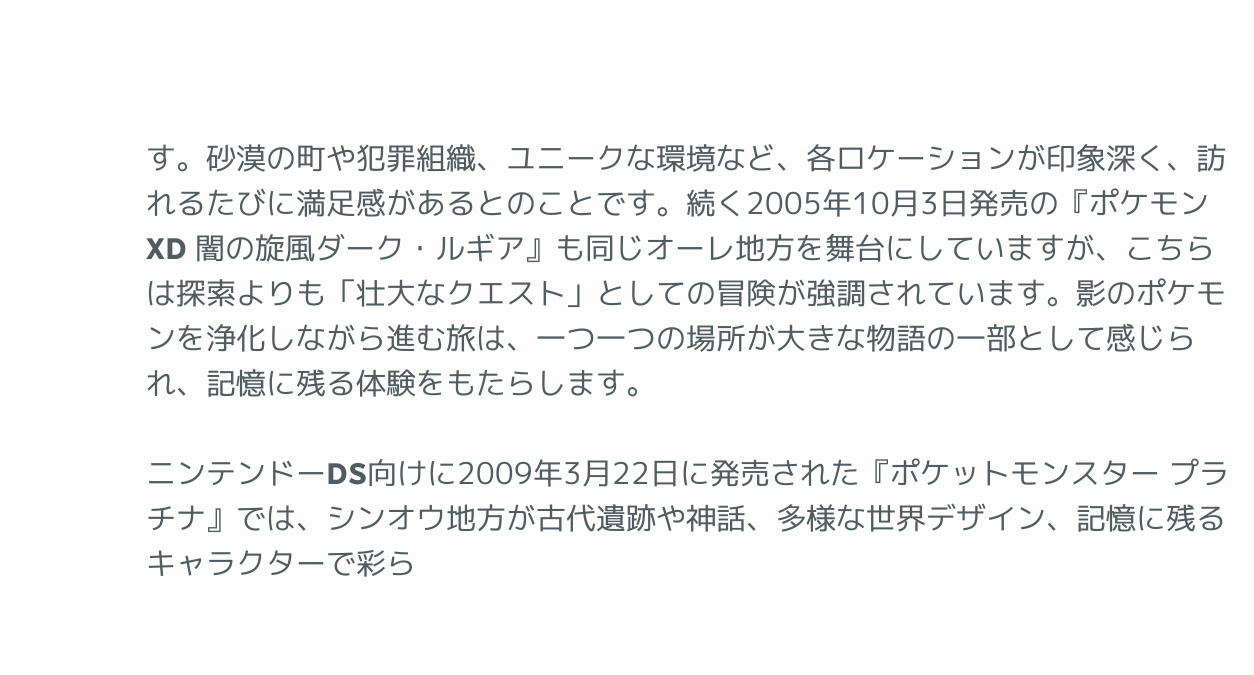す。砂漠の町や犯罪組織、ユニークな環境など、各ロケーションが印象深く、訪れるたびに満足感があるとのことです。続く2005年10月3日発売の『ポケモンXD 闇の旋風ダーク・ルギア』も同じオーレ地方を舞台にしていますが、こちらは探索よりも「壮大なクエスト」としての冒険が強調されています。影のポケモンを浄化しながら進む旅は、一つ一つの場所が大きな物語の一部として感じられ、記憶に残る体験をもたらします。

ニンテンドーDS向けに2009年3月22日に発売された『ポケットモンスター プラチナ』では、シンオウ地方が古代遺跡や神話、多様な世界デザイン、記憶に残るキャラクターで彩ら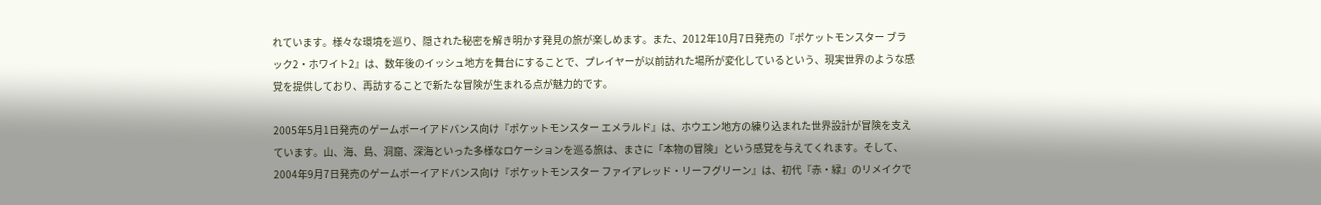れています。様々な環境を巡り、隠された秘密を解き明かす発見の旅が楽しめます。また、2012年10月7日発売の『ポケットモンスター ブラック2・ホワイト2』は、数年後のイッシュ地方を舞台にすることで、プレイヤーが以前訪れた場所が変化しているという、現実世界のような感覚を提供しており、再訪することで新たな冒険が生まれる点が魅力的です。

2005年5月1日発売のゲームボーイアドバンス向け『ポケットモンスター エメラルド』は、ホウエン地方の練り込まれた世界設計が冒険を支えています。山、海、島、洞窟、深海といった多様なロケーションを巡る旅は、まさに「本物の冒険」という感覚を与えてくれます。そして、2004年9月7日発売のゲームボーイアドバンス向け『ポケットモンスター ファイアレッド・リーフグリーン』は、初代『赤・緑』のリメイクで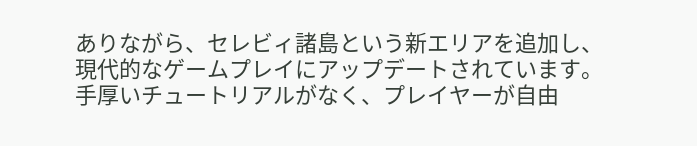ありながら、セレビィ諸島という新エリアを追加し、現代的なゲームプレイにアップデートされています。手厚いチュートリアルがなく、プレイヤーが自由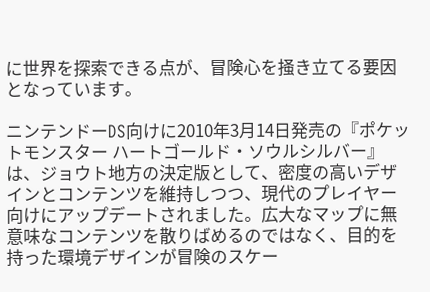に世界を探索できる点が、冒険心を掻き立てる要因となっています。

ニンテンドーDS向けに2010年3月14日発売の『ポケットモンスター ハートゴールド・ソウルシルバー』は、ジョウト地方の決定版として、密度の高いデザインとコンテンツを維持しつつ、現代のプレイヤー向けにアップデートされました。広大なマップに無意味なコンテンツを散りばめるのではなく、目的を持った環境デザインが冒険のスケー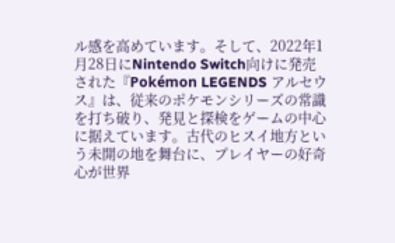ル感を高めています。そして、2022年1月28日にNintendo Switch向けに発売された『Pokémon LEGENDS アルセウス』は、従来のポケモンシリーズの常識を打ち破り、発見と探検をゲームの中心に据えています。古代のヒスイ地方という未開の地を舞台に、プレイヤーの好奇心が世界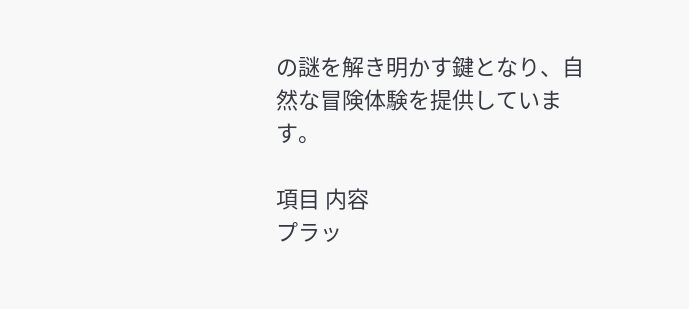の謎を解き明かす鍵となり、自然な冒険体験を提供しています。

項目 内容
プラッ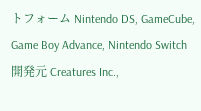トフォーム Nintendo DS, GameCube, Game Boy Advance, Nintendo Switch
開発元 Creatures Inc.,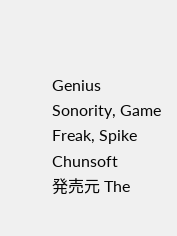Genius Sonority, Game Freak, Spike Chunsoft
発売元 The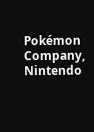Pokémon Company, Nintendo